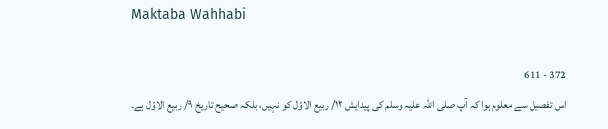Maktaba Wahhabi

372 - 611
اس تفصیل سے معلوم ہوا کہ آپ صلی اللہ علیہ وسلم کی پیدایش ۱۲/ ربیع الاوّل کو نہیں، بلکہ صحیح تاریخ ۹/ ربیع الاوّل ہے۔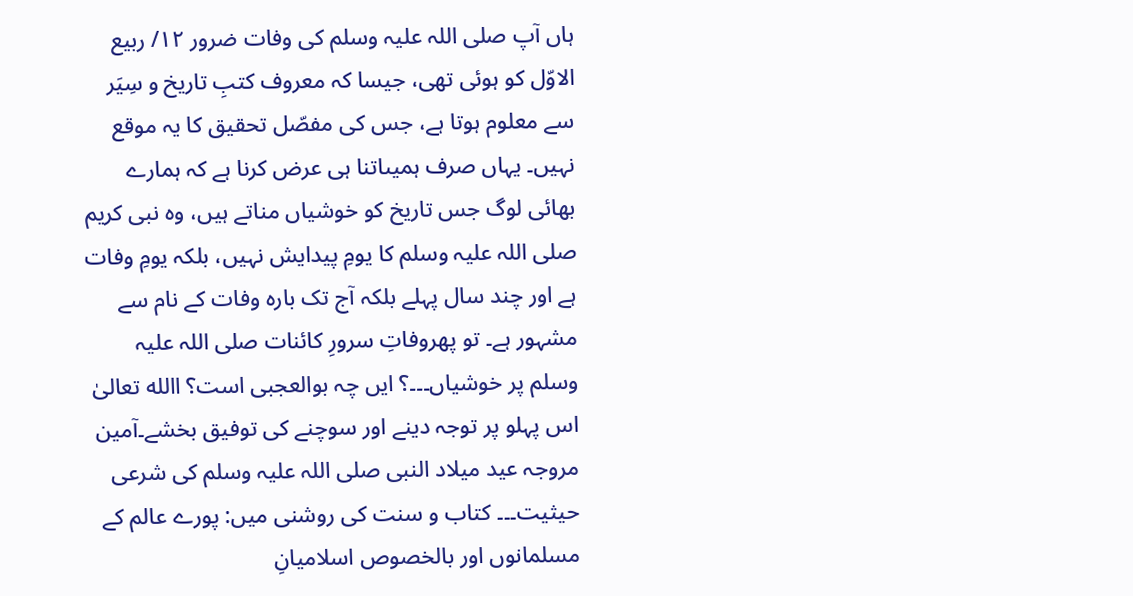ہاں آپ صلی اللہ علیہ وسلم کی وفات ضرور ۱۲/ ربیع الاوّل کو ہوئی تھی، جیسا کہ معروف کتبِ تاریخ و سِیَر سے معلوم ہوتا ہے، جس کی مفصّل تحقیق کا یہ موقع نہیں۔ یہاں صرف ہمیںاتنا ہی عرض کرنا ہے کہ ہمارے بھائی لوگ جس تاریخ کو خوشیاں مناتے ہیں، وہ نبی کریم صلی اللہ علیہ وسلم کا یومِ پیدایش نہیں، بلکہ یومِ وفات ہے اور چند سال پہلے بلکہ آج تک بارہ وفات کے نام سے مشہور ہے۔ تو پھروفاتِ سرورِ کائنات صلی اللہ علیہ وسلم پر خوشیاں۔۔۔؟ ایں چہ بوالعجبی است؟ االله تعالیٰ اس پہلو پر توجہ دینے اور سوچنے کی توفیق بخشے۔آمین مروجہ عید میلاد النبی صلی اللہ علیہ وسلم کی شرعی حیثیت۔۔۔ کتاب و سنت کی روشنی میں: پورے عالم کے مسلمانوں اور بالخصوص اسلامیانِ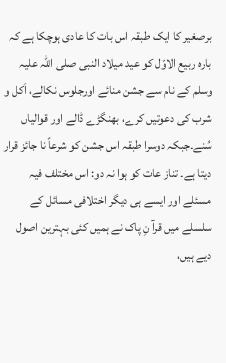برصغیر کا ایک طبقہ اس بات کا عادی ہوچکا ہے کہ بارہ ربیع الاوّل کو عید میلاد النبی صلی اللہ علیہ وسلم کے نام سے جشن منائے اورجلوس نکالے، اَکل و شرب کی دعوتیں کرے، بھنگڑے ڈالے اور قوالیاں سُنے۔جبکہ دوسرا طبقہ اس جشن کو شرعاً نا جائز قرار دیتا ہے۔ تناز عات کو ہوا نہ دو: اس مختلف فیہ مسئلے اور ایسے ہی دیگر اختلافی مسائل کے سلسلے میں قرآ نِ پاک نے ہمیں کئی بہترین اصول دیے ہیں،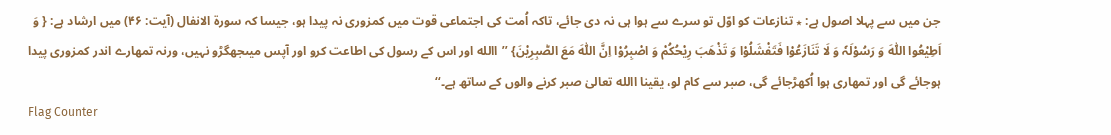جن میں سے پہلا اصول ہے: ٭ تنازعات کو اوّل تو سرے سے ہوا ہی نہ دی جائے، تاکہ اُمت کی اجتماعی قوت میں کمزوری نہ پیدا ہو، جیسا کہ سورۃ الانفال (آیت: ۴۶) میں ارشاد ہے: { وَ اَطِیْعُوا اللّٰہَ وَ رَسُوْلَہٗ وَ لَا تَنَازَعُوْا فَتَفْشَلُوْا وَ تَذْھَبَ رِیْحُکُمْ وَ اصْبِرُوْا اِنَّ اللّٰہَ مَعَ الصّٰبِرِیْنَ} ’’االله اور اس کے رسول کی اطاعت کرو اور آپس میںجھگڑو نہیں، ورنہ تمھارے اندر کمزوری پیدا ہوجائے گی اور تمھاری ہوا اُکھڑجائے گی، صبر سے کام لو، یقینا االله تعالیٰ صبر کرنے والوں کے ساتھ ہے۔‘‘
Flag Counter